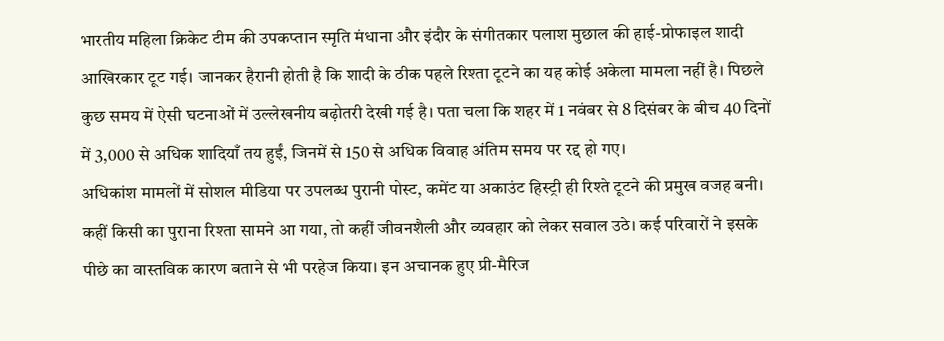भारतीय महिला क्रिकेट टीम की उपकप्तान स्मृति मंधाना और इंदौर के संगीतकार पलाश मुछाल की हाई-प्रोफाइल शादी आखिरकार टूट गई। जानकर हैरानी होती है कि शादी के ठीक पहले रिश्ता टूटने का यह कोई अकेला मामला नहीं है। पिछले कुछ समय में ऐसी घटनाओं में उल्लेखनीय बढ़ोतरी देखी गई है। पता चला कि शहर में 1 नवंबर से 8 दिसंबर के बीच 40 दिनों में 3,000 से अधिक शादियाँ तय हुईं, जिनमें से 150 से अधिक विवाह अंतिम समय पर रद्द हो गए।
अधिकांश मामलों में सोशल मीडिया पर उपलब्ध पुरानी पोस्ट, कमेंट या अकाउंट हिस्ट्री ही रिश्ते टूटने की प्रमुख वजह बनी। कहीं किसी का पुराना रिश्ता सामने आ गया, तो कहीं जीवनशैली और व्यवहार को लेकर सवाल उठे। कई परिवारों ने इसके पीछे का वास्तविक कारण बताने से भी परहेज किया। इन अचानक हुए प्री-मैरिज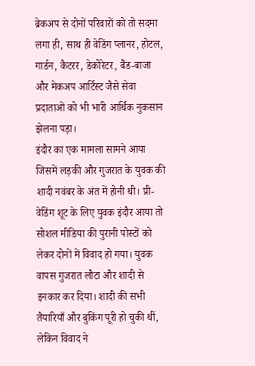ब्रेकअप से दोनों परिवारों को तो सदमा लगा ही, साथ ही वेडिंग प्लानर, होटल, गार्डन, कैटरर, डेकोरेटर, बैंड-बाजा और मेकअप आर्टिस्ट जैसे सेवा प्रदाताओं को भी भारी आर्थिक नुकसान झेलना पड़ा।
इंदौर का एक मामला सामने आया जिसमें लड़की और गुजरात के युवक की शादी नवंबर के अंत में होनी थी। प्री-वेडिंग शूट के लिए युवक इंदौर आया तो सोशल मीडिया की पुरानी पोस्टों को लेकर दोनों में विवाद हो गया। युवक वापस गुजरात लौटा और शादी से इनकार कर दिया। शादी की सभी तैयारियाँ और बुकिंग पूरी हो चुकी थीं, लेकिन विवाद ने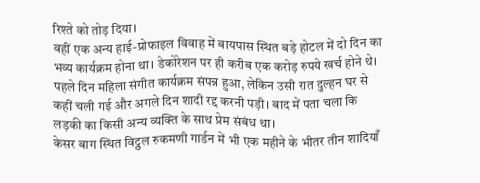रिश्ते को तोड़ दिया।
वहीं एक अन्य हाई-प्रोफाइल विवाह में बायपास स्थित बड़े होटल में दो दिन का भव्य कार्यक्रम होना था। डेकोरेशन पर ही करीब एक करोड़ रुपये खर्च होने थे। पहले दिन महिला संगीत कार्यक्रम संपन्न हुआ, लेकिन उसी रात दुल्हन घर से कहीं चली गई और अगले दिन शादी रद्द करनी पड़ी। बाद में पता चला कि लड़की का किसी अन्य व्यक्ति के साथ प्रेम संबंध था।
केसर बाग स्थित विट्ठल रुकमणी गार्डन में भी एक महीने के भीतर तीन शादियाँ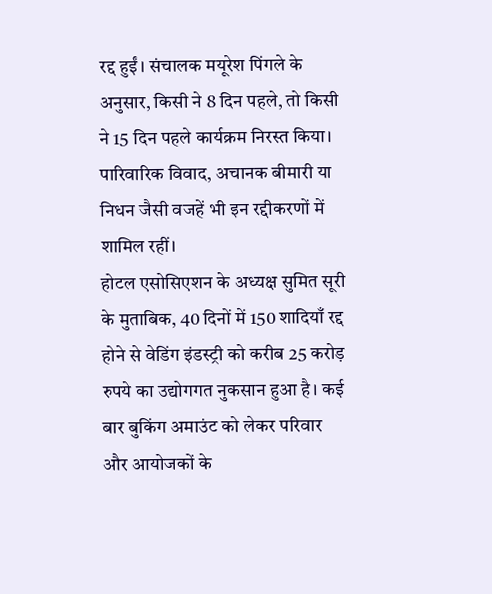रद्द हुईं। संचालक मयूरेश पिंगले के अनुसार, किसी ने 8 दिन पहले, तो किसी ने 15 दिन पहले कार्यक्रम निरस्त किया। पारिवारिक विवाद, अचानक बीमारी या निधन जैसी वजहें भी इन रद्दीकरणों में शामिल रहीं।
होटल एसोसिएशन के अध्यक्ष सुमित सूरी के मुताबिक, 40 दिनों में 150 शादियाँ रद्द होने से वेडिंग इंडस्ट्री को करीब 25 करोड़ रुपये का उद्योगगत नुकसान हुआ है। कई बार बुकिंग अमाउंट को लेकर परिवार और आयोजकों के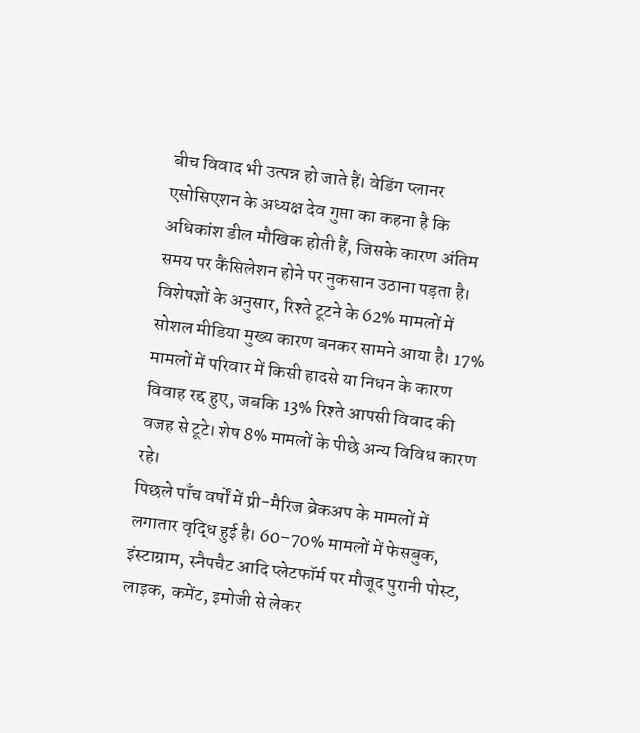बीच विवाद भी उत्पन्न हो जाते हैं। वेडिंग प्लानर एसोसिएशन के अध्यक्ष देव गुप्ता का कहना है कि अधिकांश डील मौखिक होती हैं, जिसके कारण अंतिम समय पर कैंसिलेशन होने पर नुकसान उठाना पड़ता है।
विशेषज्ञों के अनुसार, रिश्ते टूटने के 62% मामलों में सोशल मीडिया मुख्य कारण बनकर सामने आया है। 17% मामलों में परिवार में किसी हादसे या निधन के कारण विवाह रद्द हुए, जबकि 13% रिश्ते आपसी विवाद की वजह से टूटे। शेष 8% मामलों के पीछे अन्य विविध कारण रहे।
पिछले पाँच वर्षों में प्री-मैरिज ब्रेकअप के मामलों में लगातार वृद्धि हुई है। 60–70% मामलों में फेसबुक, इंस्टाग्राम, स्नैपचैट आदि प्लेटफॉर्म पर मौजूद पुरानी पोस्ट, लाइक, कमेंट, इमोजी से लेकर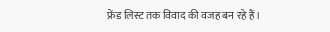फ्रेंड लिस्ट तक विवाद की वजह बन रहे हैं।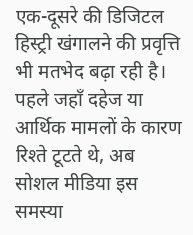एक-दूसरे की डिजिटल हिस्ट्री खंगालने की प्रवृत्ति भी मतभेद बढ़ा रही है। पहले जहाँ दहेज या आर्थिक मामलों के कारण रिश्ते टूटते थे, अब सोशल मीडिया इस समस्या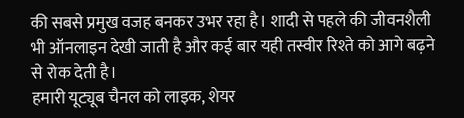की सबसे प्रमुख वजह बनकर उभर रहा है। शादी से पहले की जीवनशैली भी ऑनलाइन देखी जाती है और कई बार यही तस्वीर रिश्ते को आगे बढ़ने से रोक देती है।
हमारी यूट्यूब चैनल को लाइक, शेयर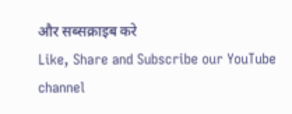और सब्सक्राइब करे
Like, Share and Subscribe our YouTube channel